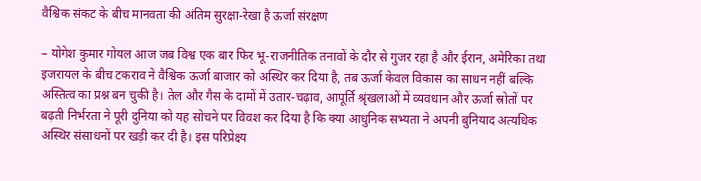वैश्विक संकट के बीच मानवता की अंतिम सुरक्षा-रेखा है ऊर्जा संरक्षण

– योगेश कुमार गोयल आज जब विश्व एक बार फिर भू-राजनीतिक तनावों के दौर से गुजर रहा है और ईरान, अमेरिका तथा इजरायल के बीच टकराव ने वैश्विक ऊर्जा बाजार को अस्थिर कर दिया है, तब ऊर्जा केवल विकास का साधन नहीं बल्कि अस्तित्व का प्रश्न बन चुकी है। तेल और गैस के दामों में उतार-चढ़ाव, आपूर्ति श्रृंखलाओं में व्यवधान और ऊर्जा स्रोतों पर बढ़ती निर्भरता ने पूरी दुनिया को यह सोचने पर विवश कर दिया है कि क्या आधुनिक सभ्यता ने अपनी बुनियाद अत्यधिक अस्थिर संसाधनों पर खड़ी कर दी है। इस परिप्रेक्ष्य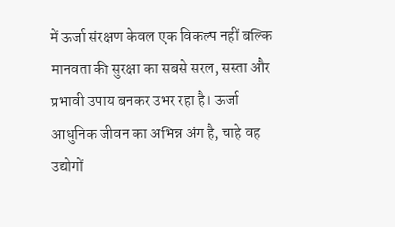में ऊर्जा संरक्षण केवल एक विकल्प नहीं बल्कि मानवता की सुरक्षा का सबसे सरल, सस्ता और प्रभावी उपाय बनकर उभर रहा है। ऊर्जा आधुनिक जीवन का अभिन्न अंग है, चाहे वह उद्योगों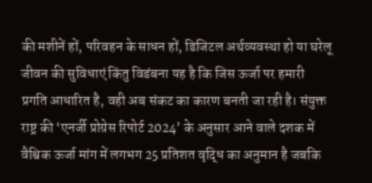की मशीनें हों, परिवहन के साधन हों, डिजिटल अर्थव्यवस्था हो या घरेलू जीवन की सुविधाएं किंतु विडंबना यह है कि जिस ऊर्जा पर हमारी प्रगति आधारित है, वही अब संकट का कारण बनती जा रही है। संयुक्त राष्ट्र की ‘एनर्जी प्रोग्रेस रिपोर्ट 2024’ के अनुसार आने वाले दशक में वैश्विक ऊर्जा मांग में लगभग 25 प्रतिशत वृद्धि का अनुमान है जबकि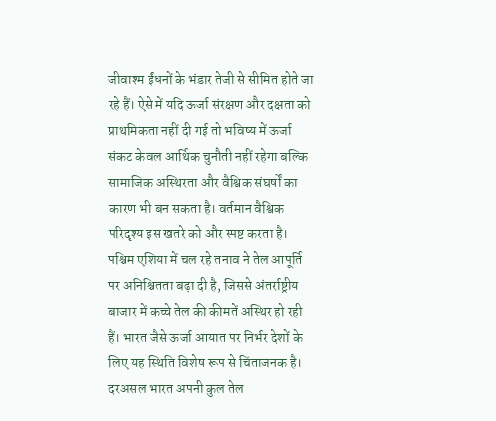जीवाश्म ईंधनों के भंडार तेजी से सीमित होते जा रहे हैं। ऐसे में यदि ऊर्जा संरक्षण और दक्षता को प्राथमिकता नहीं दी गई तो भविष्य में ऊर्जा संकट केवल आर्थिक चुनौती नहीं रहेगा बल्कि सामाजिक अस्थिरता और वैश्विक संघर्षों का कारण भी बन सकता है। वर्तमान वैश्विक परिदृश्य इस खतरे को और स्पष्ट करता है। पश्चिम एशिया में चल रहे तनाव ने तेल आपूर्ति पर अनिश्चितता बढ़ा दी है, जिससे अंतर्राष्ट्रीय बाजार में कच्चे तेल की कीमतें अस्थिर हो रही हैं। भारत जैसे ऊर्जा आयात पर निर्भर देशों के लिए यह स्थिति विशेष रूप से चिंताजनक है। दरअसल भारत अपनी कुल तेल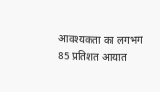आवश्यकता का लगभग 85 प्रतिशत आयात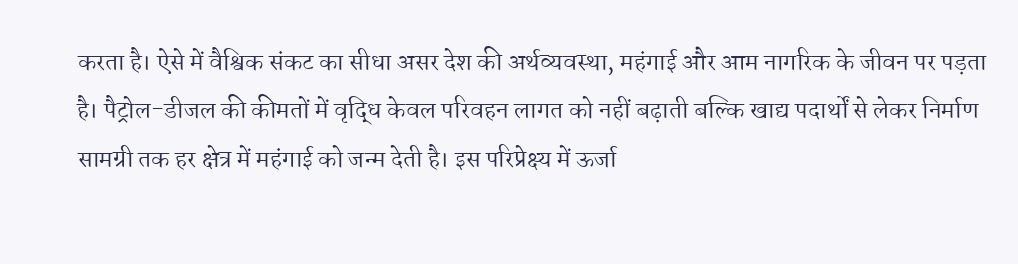करता है। ऐसे में वैश्विक संकट का सीधा असर देश की अर्थव्यवस्था, महंगाई और आम नागरिक के जीवन पर पड़ता है। पैट्रोल-डीजल की कीमतों में वृद्धि केवल परिवहन लागत को नहीं बढ़ाती बल्कि खाद्य पदार्थों से लेकर निर्माण सामग्री तक हर क्षेत्र में महंगाई को जन्म देती है। इस परिप्रेक्ष्य में ऊर्जा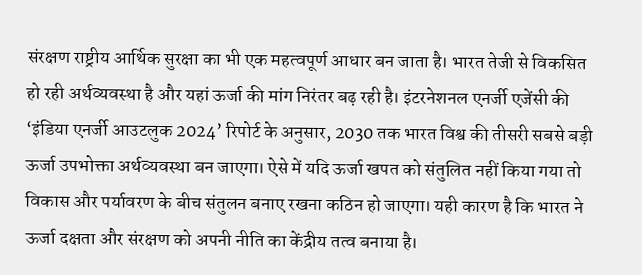संरक्षण राष्ट्रीय आर्थिक सुरक्षा का भी एक महत्वपूर्ण आधार बन जाता है। भारत तेजी से विकसित हो रही अर्थव्यवस्था है और यहां ऊर्जा की मांग निरंतर बढ़ रही है। इंटरनेशनल एनर्जी एजेंसी की ‘इंडिया एनर्जी आउटलुक 2024’ रिपोर्ट के अनुसार, 2030 तक भारत विश्व की तीसरी सबसे बड़ी ऊर्जा उपभोक्ता अर्थव्यवस्था बन जाएगा। ऐसे में यदि ऊर्जा खपत को संतुलित नहीं किया गया तो विकास और पर्यावरण के बीच संतुलन बनाए रखना कठिन हो जाएगा। यही कारण है कि भारत ने ऊर्जा दक्षता और संरक्षण को अपनी नीति का केंद्रीय तत्व बनाया है।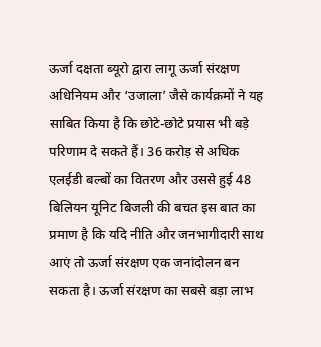ऊर्जा दक्षता ब्यूरो द्वारा लागू ऊर्जा संरक्षण अधिनियम और ‘उजाला’ जैसे कार्यक्रमों ने यह साबित किया है कि छोटे-छोटे प्रयास भी बड़े परिणाम दे सकते हैं। 36 करोड़ से अधिक एलईडी बल्बों का वितरण और उससे हुई 48 बिलियन यूनिट बिजली की बचत इस बात का प्रमाण है कि यदि नीति और जनभागीदारी साथ आएं तो ऊर्जा संरक्षण एक जनांदोलन बन सकता है। ऊर्जा संरक्षण का सबसे बड़ा लाभ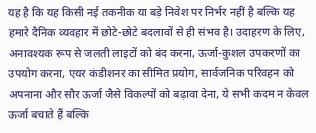यह है कि यह किसी नई तकनीक या बड़े निवेश पर निर्भर नहीं है बल्कि यह हमारे दैनिक व्यवहार में छोटे-छोटे बदलावों से ही संभव है। उदाहरण के लिए, अनावश्यक रूप से जलती लाइटों को बंद करना, ऊर्जा-कुशल उपकरणों का उपयोग करना, एयर कंडीशनर का सीमित प्रयोग, सार्वजनिक परिवहन को अपनाना और सौर ऊर्जा जैसे विकल्पों को बढ़ावा देना, ये सभी कदम न केवल ऊर्जा बचाते हैं बल्कि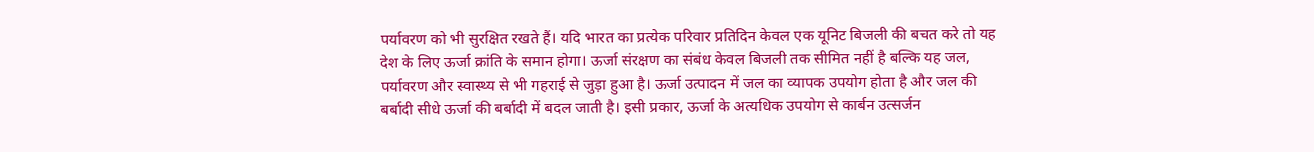पर्यावरण को भी सुरक्षित रखते हैं। यदि भारत का प्रत्येक परिवार प्रतिदिन केवल एक यूनिट बिजली की बचत करे तो यह देश के लिए ऊर्जा क्रांति के समान होगा। ऊर्जा संरक्षण का संबंध केवल बिजली तक सीमित नहीं है बल्कि यह जल, पर्यावरण और स्वास्थ्य से भी गहराई से जुड़ा हुआ है। ऊर्जा उत्पादन में जल का व्यापक उपयोग होता है और जल की बर्बादी सीधे ऊर्जा की बर्बादी में बदल जाती है। इसी प्रकार, ऊर्जा के अत्यधिक उपयोग से कार्बन उत्सर्जन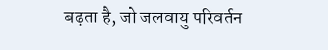बढ़ता है, जो जलवायु परिवर्तन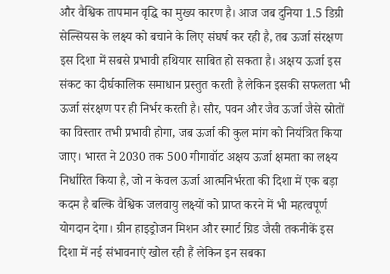और वैश्विक तापमान वृद्धि का मुख्य कारण है। आज जब दुनिया 1.5 डिग्री सेल्सियस के लक्ष्य को बचाने के लिए संघर्ष कर रही है, तब ऊर्जा संरक्षण इस दिशा में सबसे प्रभावी हथियार साबित हो सकता है। अक्षय ऊर्जा इस संकट का दीर्घकालिक समाधान प्रस्तुत करती है लेकिन इसकी सफलता भी ऊर्जा संरक्षण पर ही निर्भर करती है। सौर, पवन और जैव ऊर्जा जैसे स्रोतों का विस्तार तभी प्रभावी होगा, जब ऊर्जा की कुल मांग को नियंत्रित किया जाए। भारत ने 2030 तक 500 गीगावॉट अक्षय ऊर्जा क्षमता का लक्ष्य निर्धारित किया है, जो न केवल ऊर्जा आत्मनिर्भरता की दिशा में एक बड़ा कदम है बल्कि वैश्विक जलवायु लक्ष्यों को प्राप्त करने में भी महत्वपूर्ण योगदान देगा। ग्रीन हाइड्रोजन मिशन और स्मार्ट ग्रिड जैसी तकनीकें इस दिशा में नई संभावनाएं खोल रही हैं लेकिन इन सबका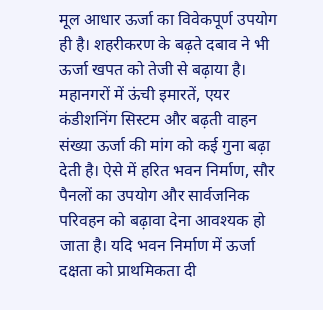मूल आधार ऊर्जा का विवेकपूर्ण उपयोग ही है। शहरीकरण के बढ़ते दबाव ने भी ऊर्जा खपत को तेजी से बढ़ाया है। महानगरों में ऊंची इमारतें, एयर कंडीशनिंग सिस्टम और बढ़ती वाहन संख्या ऊर्जा की मांग को कई गुना बढ़ा देती है। ऐसे में हरित भवन निर्माण, सौर पैनलों का उपयोग और सार्वजनिक परिवहन को बढ़ावा देना आवश्यक हो जाता है। यदि भवन निर्माण में ऊर्जा दक्षता को प्राथमिकता दी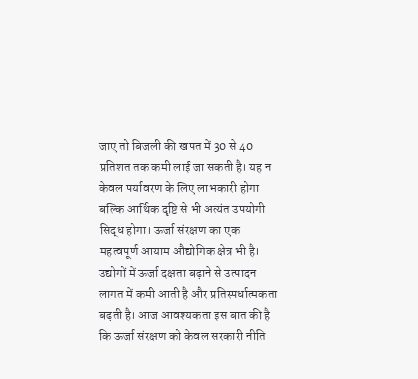जाए तो बिजली की खपत में 30 से 40 प्रतिशत तक कमी लाई जा सकती है। यह न केवल पर्यावरण के लिए लाभकारी होगा बल्कि आर्थिक दृष्टि से भी अत्यंत उपयोगी सिद्ध होगा। ऊर्जा संरक्षण का एक महत्वपूर्ण आयाम औद्योगिक क्षेत्र भी है। उद्योगों में ऊर्जा दक्षता बढ़ाने से उत्पादन लागत में कमी आती है और प्रतिस्पर्धात्मकता बढ़ती है। आज आवश्यकता इस बात की है कि ऊर्जा संरक्षण को केवल सरकारी नीति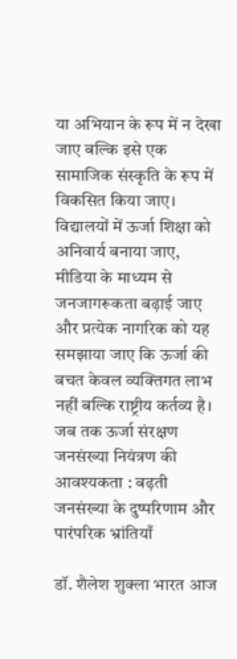या अभियान के रूप में न देखा जाए बल्कि इसे एक सामाजिक संस्कृति के रूप में विकसित किया जाए। विद्यालयों में ऊर्जा शिक्षा को अनिवार्य बनाया जाए, मीडिया के माध्यम से जनजागरूकता बढ़ाई जाए और प्रत्येक नागरिक को यह समझाया जाए कि ऊर्जा की बचत केवल व्यक्तिगत लाभ नहीं बल्कि राष्ट्रीय कर्तव्य है। जब तक ऊर्जा संरक्षण
जनसंख्या नियंत्रण की आवश्यकता : बढ़ती जनसंख्या के दुष्परिणाम और पारंपरिक भ्रांतियाँ

डॉ. शैलेश शुक्ला भारत आज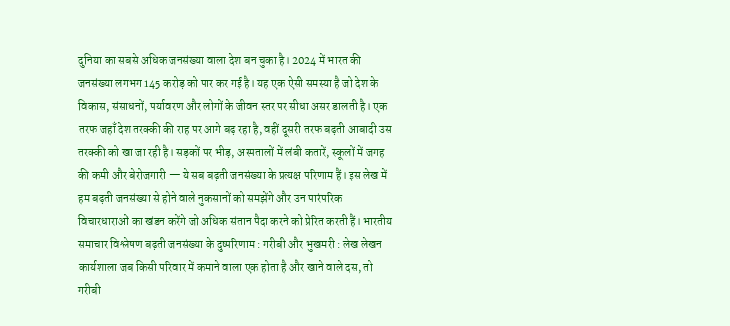दुनिया का सबसे अधिक जनसंख्या वाला देश बन चुका है। 2024 में भारत की जनसंख्या लगभग 145 करोड़ को पार कर गई है। यह एक ऐसी समस्या है जो देश के विकास, संसाधनों, पर्यावरण और लोगों के जीवन स्तर पर सीधा असर डालती है। एक तरफ जहाँ देश तरक्की की राह पर आगे बढ़ रहा है, वहीं दूसरी तरफ बढ़ती आबादी उस तरक्की को खा जा रही है। सड़कों पर भीड़, अस्पतालों में लंबी कतारें, स्कूलों में जगह की कमी और बेरोजगारी — ये सब बढ़ती जनसंख्या के प्रत्यक्ष परिणाम हैं। इस लेख में हम बढ़ती जनसंख्या से होने वाले नुकसानों को समझेंगे और उन पारंपरिक विचारधाराओं का खंडन करेंगे जो अधिक संतान पैदा करने को प्रेरित करती हैं। भारतीय समाचार विश्लेषण बढ़ती जनसंख्या के दुष्परिणाम : गरीबी और भुखमरी : लेख लेखन कार्यशाला जब किसी परिवार में कमाने वाला एक होता है और खाने वाले दस, तो गरीबी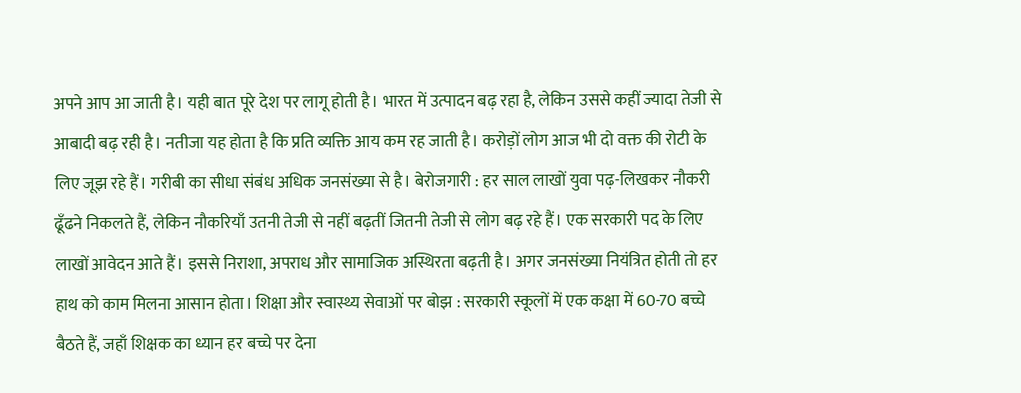अपने आप आ जाती है। यही बात पूरे देश पर लागू होती है। भारत में उत्पादन बढ़ रहा है, लेकिन उससे कहीं ज्यादा तेजी से आबादी बढ़ रही है। नतीजा यह होता है कि प्रति व्यक्ति आय कम रह जाती है। करोड़ों लोग आज भी दो वक्त की रोटी के लिए जूझ रहे हैं। गरीबी का सीधा संबंध अधिक जनसंख्या से है। बेरोजगारी : हर साल लाखों युवा पढ़-लिखकर नौकरी ढूँढने निकलते हैं, लेकिन नौकरियाँ उतनी तेजी से नहीं बढ़तीं जितनी तेजी से लोग बढ़ रहे हैं। एक सरकारी पद के लिए लाखों आवेदन आते हैं। इससे निराशा, अपराध और सामाजिक अस्थिरता बढ़ती है। अगर जनसंख्या नियंत्रित होती तो हर हाथ को काम मिलना आसान होता। शिक्षा और स्वास्थ्य सेवाओं पर बोझ : सरकारी स्कूलों में एक कक्षा में 60-70 बच्चे बैठते हैं, जहाँ शिक्षक का ध्यान हर बच्चे पर देना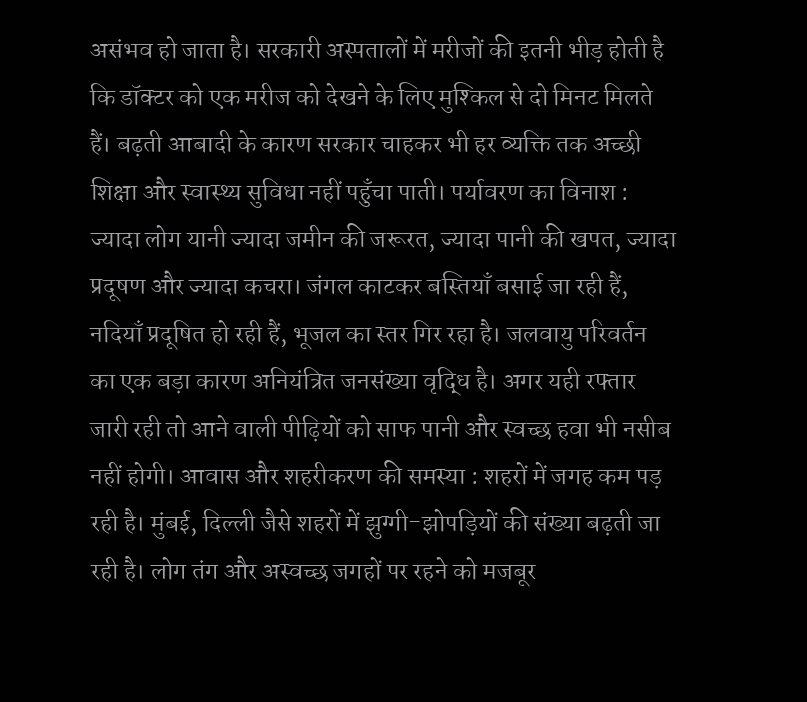असंभव हो जाता है। सरकारी अस्पतालों में मरीजों की इतनी भीड़ होती है कि डॉक्टर को एक मरीज को देखने के लिए मुश्किल से दो मिनट मिलते हैं। बढ़ती आबादी के कारण सरकार चाहकर भी हर व्यक्ति तक अच्छी शिक्षा और स्वास्थ्य सुविधा नहीं पहुँचा पाती। पर्यावरण का विनाश : ज्यादा लोग यानी ज्यादा जमीन की जरूरत, ज्यादा पानी की खपत, ज्यादा प्रदूषण और ज्यादा कचरा। जंगल काटकर बस्तियाँ बसाई जा रही हैं, नदियाँ प्रदूषित हो रही हैं, भूजल का स्तर गिर रहा है। जलवायु परिवर्तन का एक बड़ा कारण अनियंत्रित जनसंख्या वृद्धि है। अगर यही रफ्तार जारी रही तो आने वाली पीढ़ियों को साफ पानी और स्वच्छ हवा भी नसीब नहीं होगी। आवास और शहरीकरण की समस्या : शहरों में जगह कम पड़ रही है। मुंबई, दिल्ली जैसे शहरों में झुग्गी-झोपड़ियों की संख्या बढ़ती जा रही है। लोग तंग और अस्वच्छ जगहों पर रहने को मजबूर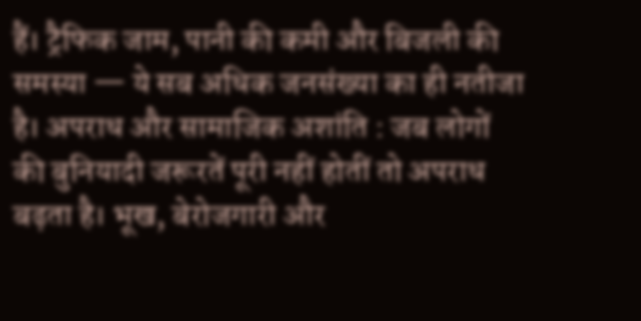हैं। ट्रैफिक जाम, पानी की कमी और बिजली की समस्या — ये सब अधिक जनसंख्या का ही नतीजा है। अपराध और सामाजिक अशांति : जब लोगों की बुनियादी जरूरतें पूरी नहीं होतीं तो अपराध बढ़ता है। भूख, बेरोजगारी और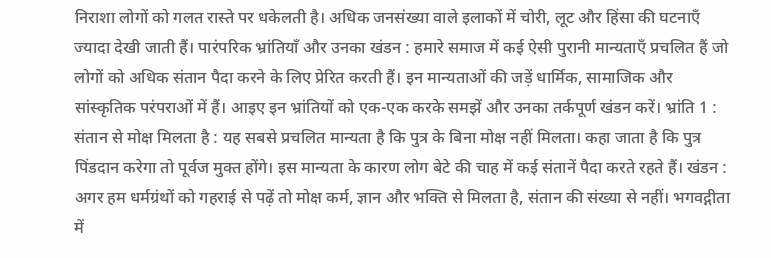निराशा लोगों को गलत रास्ते पर धकेलती है। अधिक जनसंख्या वाले इलाकों में चोरी, लूट और हिंसा की घटनाएँ ज्यादा देखी जाती हैं। पारंपरिक भ्रांतियाँ और उनका खंडन : हमारे समाज में कई ऐसी पुरानी मान्यताएँ प्रचलित हैं जो लोगों को अधिक संतान पैदा करने के लिए प्रेरित करती हैं। इन मान्यताओं की जड़ें धार्मिक, सामाजिक और सांस्कृतिक परंपराओं में हैं। आइए इन भ्रांतियों को एक-एक करके समझें और उनका तर्कपूर्ण खंडन करें। भ्रांति 1 : संतान से मोक्ष मिलता है : यह सबसे प्रचलित मान्यता है कि पुत्र के बिना मोक्ष नहीं मिलता। कहा जाता है कि पुत्र पिंडदान करेगा तो पूर्वज मुक्त होंगे। इस मान्यता के कारण लोग बेटे की चाह में कई संतानें पैदा करते रहते हैं। खंडन : अगर हम धर्मग्रंथों को गहराई से पढ़ें तो मोक्ष कर्म, ज्ञान और भक्ति से मिलता है, संतान की संख्या से नहीं। भगवद्गीता में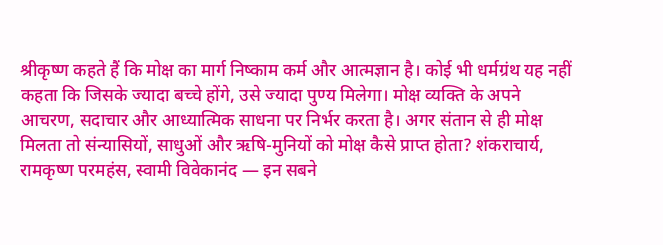श्रीकृष्ण कहते हैं कि मोक्ष का मार्ग निष्काम कर्म और आत्मज्ञान है। कोई भी धर्मग्रंथ यह नहीं कहता कि जिसके ज्यादा बच्चे होंगे, उसे ज्यादा पुण्य मिलेगा। मोक्ष व्यक्ति के अपने आचरण, सदाचार और आध्यात्मिक साधना पर निर्भर करता है। अगर संतान से ही मोक्ष मिलता तो संन्यासियों, साधुओं और ऋषि-मुनियों को मोक्ष कैसे प्राप्त होता? शंकराचार्य, रामकृष्ण परमहंस, स्वामी विवेकानंद — इन सबने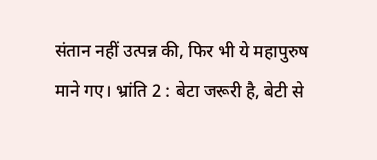संतान नहीं उत्पन्न की, फिर भी ये महापुरुष माने गए। भ्रांति 2 : बेटा जरूरी है, बेटी से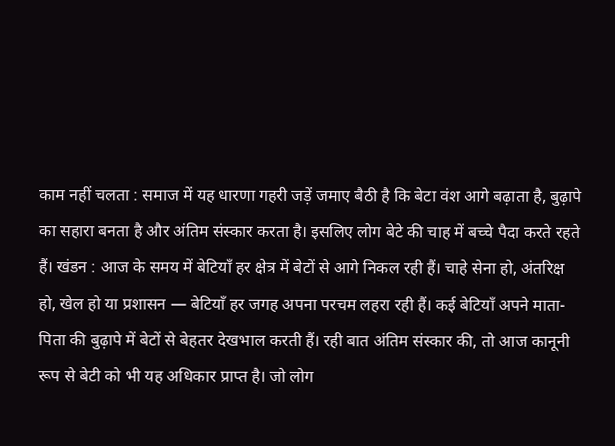काम नहीं चलता : समाज में यह धारणा गहरी जड़ें जमाए बैठी है कि बेटा वंश आगे बढ़ाता है, बुढ़ापे का सहारा बनता है और अंतिम संस्कार करता है। इसलिए लोग बेटे की चाह में बच्चे पैदा करते रहते हैं। खंडन : आज के समय में बेटियाँ हर क्षेत्र में बेटों से आगे निकल रही हैं। चाहे सेना हो, अंतरिक्ष हो, खेल हो या प्रशासन — बेटियाँ हर जगह अपना परचम लहरा रही हैं। कई बेटियाँ अपने माता-पिता की बुढ़ापे में बेटों से बेहतर देखभाल करती हैं। रही बात अंतिम संस्कार की, तो आज कानूनी रूप से बेटी को भी यह अधिकार प्राप्त है। जो लोग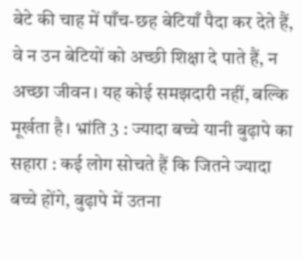बेटे की चाह में पाँच-छह बेटियाँ पैदा कर देते हैं, वे न उन बेटियों को अच्छी शिक्षा दे पाते हैं, न अच्छा जीवन। यह कोई समझदारी नहीं, बल्कि मूर्खता है। भ्रांति 3 : ज्यादा बच्चे यानी बुढ़ापे का सहारा : कई लोग सोचते हैं कि जितने ज्यादा बच्चे होंगे, बुढ़ापे में उतना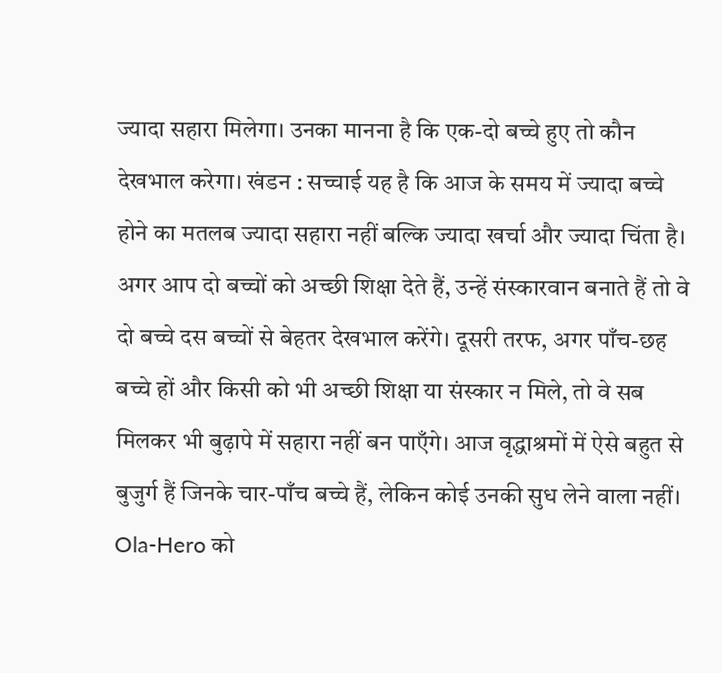ज्यादा सहारा मिलेगा। उनका मानना है कि एक-दो बच्चे हुए तो कौन देखभाल करेगा। खंडन : सच्चाई यह है कि आज के समय में ज्यादा बच्चे होने का मतलब ज्यादा सहारा नहीं बल्कि ज्यादा खर्चा और ज्यादा चिंता है। अगर आप दो बच्चों को अच्छी शिक्षा देते हैं, उन्हें संस्कारवान बनाते हैं तो वे दो बच्चे दस बच्चों से बेहतर देखभाल करेंगे। दूसरी तरफ, अगर पाँच-छह बच्चे हों और किसी को भी अच्छी शिक्षा या संस्कार न मिले, तो वे सब मिलकर भी बुढ़ापे में सहारा नहीं बन पाएँगे। आज वृद्धाश्रमों में ऐसे बहुत से बुजुर्ग हैं जिनके चार-पाँच बच्चे हैं, लेकिन कोई उनकी सुध लेने वाला नहीं।
Ola-Hero को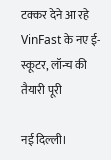टक्कर देने आ रहे VinFast के नए ई-स्कूटर, लॉन्च की तैयारी पूरी

नई दिल्ली।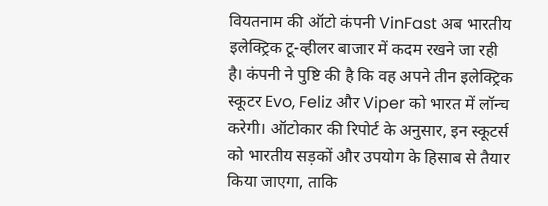वियतनाम की ऑटो कंपनी VinFast अब भारतीय इलेक्ट्रिक टू-व्हीलर बाजार में कदम रखने जा रही है। कंपनी ने पुष्टि की है कि वह अपने तीन इलेक्ट्रिक स्कूटर Evo, Feliz और Viper को भारत में लॉन्च करेगी। ऑटोकार की रिपोर्ट के अनुसार, इन स्कूटर्स को भारतीय सड़कों और उपयोग के हिसाब से तैयार किया जाएगा, ताकि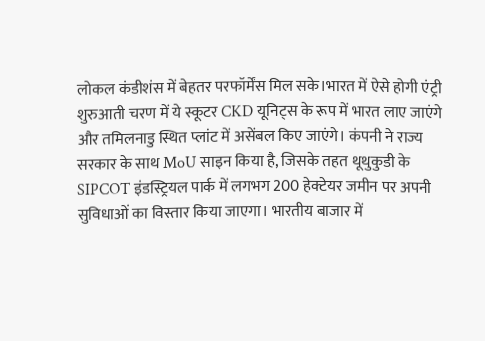लोकल कंडीशंस में बेहतर परफॉर्मेंस मिल सके।भारत में ऐसे होगी एंट्री शुरुआती चरण में ये स्कूटर CKD यूनिट्स के रूप में भारत लाए जाएंगे और तमिलनाडु स्थित प्लांट में असेंबल किए जाएंगे। कंपनी ने राज्य सरकार के साथ MoU साइन किया है, जिसके तहत थूथुकुडी के SIPCOT इंडस्ट्रियल पार्क में लगभग 200 हेक्टेयर जमीन पर अपनी सुविधाओं का विस्तार किया जाएगा। भारतीय बाजार में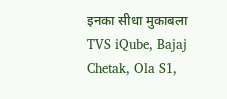इनका सीधा मुकाबला TVS iQube, Bajaj Chetak, Ola S1,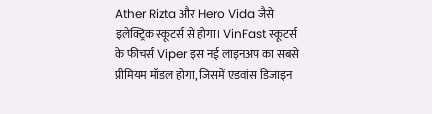Ather Rizta और Hero Vida जैसे इलेक्ट्रिक स्कूटर्स से होगा। VinFast स्कूटर्स के फीचर्स Viper इस नई लाइनअप का सबसे प्रीमियम मॉडल होगा, जिसमें एडवांस डिजाइन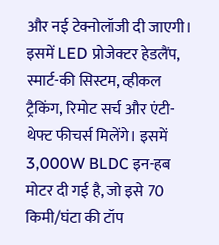और नई टेक्नोलॉजी दी जाएगी। इसमें LED प्रोजेक्टर हेडलैंप, स्मार्ट-की सिस्टम, व्हीकल ट्रैकिंग, रिमोट सर्च और एंटी-थेफ्ट फीचर्स मिलेंगे। इसमें 3,000W BLDC इन-हब मोटर दी गई है, जो इसे 70 किमी/घंटा की टॉप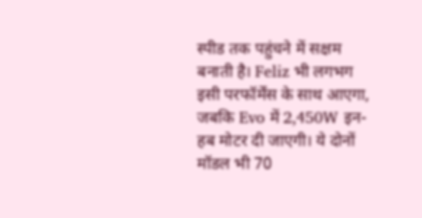स्पीड तक पहुंचने में सक्षम बनाती है। Feliz भी लगभग इसी परफॉर्मेंस के साथ आएगा, जबकि Evo में 2,450W इन-हब मोटर दी जाएगी। ये दोनों मॉडल भी 70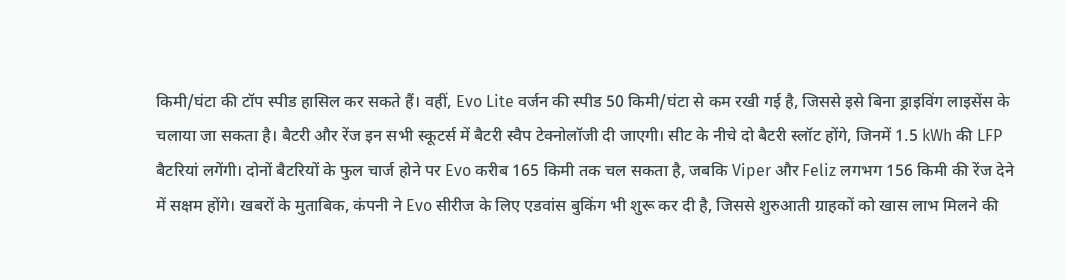किमी/घंटा की टॉप स्पीड हासिल कर सकते हैं। वहीं, Evo Lite वर्जन की स्पीड 50 किमी/घंटा से कम रखी गई है, जिससे इसे बिना ड्राइविंग लाइसेंस के चलाया जा सकता है। बैटरी और रेंज इन सभी स्कूटर्स में बैटरी स्वैप टेक्नोलॉजी दी जाएगी। सीट के नीचे दो बैटरी स्लॉट होंगे, जिनमें 1.5 kWh की LFP बैटरियां लगेंगी। दोनों बैटरियों के फुल चार्ज होने पर Evo करीब 165 किमी तक चल सकता है, जबकि Viper और Feliz लगभग 156 किमी की रेंज देने में सक्षम होंगे। खबरों के मुताबिक, कंपनी ने Evo सीरीज के लिए एडवांस बुकिंग भी शुरू कर दी है, जिससे शुरुआती ग्राहकों को खास लाभ मिलने की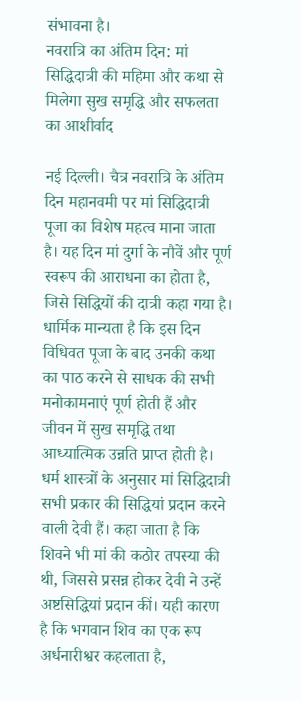संभावना है।
नवरात्रि का अंतिम दिन: मां सिद्धिदात्री की महिमा और कथा से मिलेगा सुख समृद्धि और सफलता का आशीर्वाद

नई दिल्ली। चैत्र नवरात्रि के अंतिम दिन महानवमी पर मां सिद्धिदात्री पूजा का विशेष महत्व माना जाता है। यह दिन मां दुर्गा के नौवें और पूर्ण स्वरूप की आराधना का होता है, जिसे सिद्धियों की दात्री कहा गया है। धार्मिक मान्यता है कि इस दिन विधिवत पूजा के बाद उनकी कथा का पाठ करने से साधक की सभी मनोकामनाएं पूर्ण होती हैं और जीवन में सुख समृद्धि तथा आध्यात्मिक उन्नति प्राप्त होती है। धर्म शास्त्रों के अनुसार मां सिद्धिदात्री सभी प्रकार की सिद्धियां प्रदान करने वाली देवी हैं। कहा जाता है कि शिवने भी मां की कठोर तपस्या की थी, जिससे प्रसन्न होकर देवी ने उन्हें अष्टसिद्धियां प्रदान कीं। यही कारण है कि भगवान शिव का एक रूप अर्धनारीश्वर कहलाता है,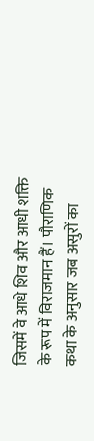जिसमें वे आधे शिव और आधी शक्ति के रूप में विराजमान हैं। पौराणिक कथा के अनुसार जब असुरों का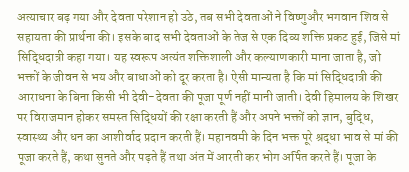अत्याचार बढ़ गया और देवता परेशान हो उठे, तब सभी देवताओं ने विष्णुऔर भगवान शिव से सहायता की प्रार्थना की। इसके बाद सभी देवताओं के तेज से एक दिव्य शक्ति प्रकट हुई, जिसे मां सिद्धिदात्री कहा गया। यह स्वरूप अत्यंत शक्तिशाली और कल्याणकारी माना जाता है, जो भक्तों के जीवन से भय और बाधाओं को दूर करता है। ऐसी मान्यता है कि मां सिद्धिदात्री की आराधना के बिना किसी भी देवी-देवता की पूजा पूर्ण नहीं मानी जाती। देवी हिमालय के शिखर पर विराजमान होकर समस्त सिद्धियों की रक्षा करती हैं और अपने भक्तों को ज्ञान, बुद्धि, स्वास्थ्य और धन का आशीर्वाद प्रदान करती हैं। महानवमी के दिन भक्त पूरे श्रद्धा भाव से मां की पूजा करते हैं, कथा सुनते और पढ़ते हैं तथा अंत में आरती कर भोग अर्पित करते हैं। पूजा के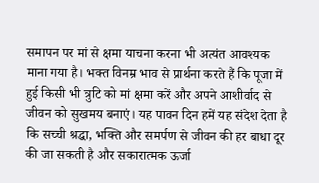समापन पर मां से क्षमा याचना करना भी अत्यंत आवश्यक माना गया है। भक्त विनम्र भाव से प्रार्थना करते हैं कि पूजा में हुई किसी भी त्रुटि को मां क्षमा करें और अपने आशीर्वाद से जीवन को सुखमय बनाएं। यह पावन दिन हमें यह संदेश देता है कि सच्ची श्रद्धा, भक्ति और समर्पण से जीवन की हर बाधा दूर की जा सकती है और सकारात्मक ऊर्जा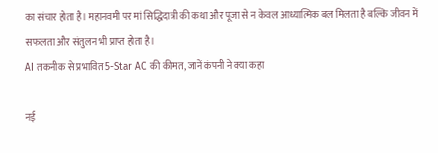का संचार होता है। महानवमी पर मां सिद्धिदात्री की कथा और पूजा से न केवल आध्यात्मिक बल मिलता है बल्कि जीवन में सफलता और संतुलन भी प्राप्त होता है।
AI तकनीक से प्रभावित 5-Star AC की कीमत, जानें कंपनी ने क्या कहा

नई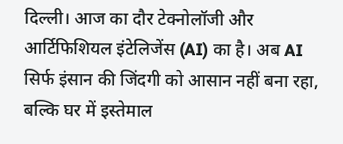दिल्ली। आज का दौर टेक्नोलॉजी और आर्टिफिशियल इंटेलिजेंस (AI) का है। अब AI सिर्फ इंसान की जिंदगी को आसान नहीं बना रहा, बल्कि घर में इस्तेमाल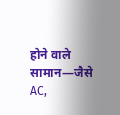होने वाले सामान—जैसे AC,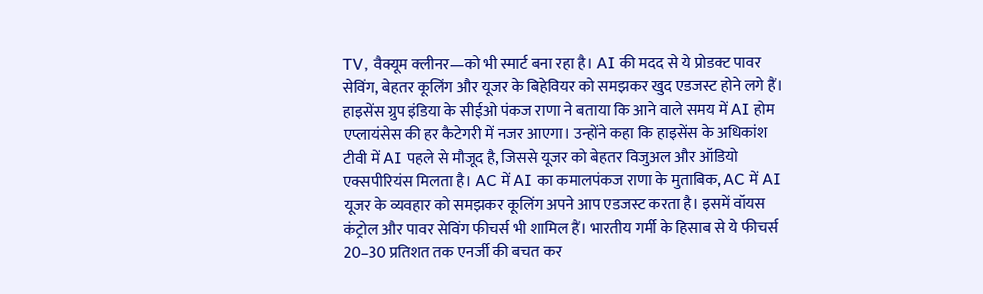TV, वैक्यूम क्लीनर—को भी स्मार्ट बना रहा है। AI की मदद से ये प्रोडक्ट पावर सेविंग, बेहतर कूलिंग और यूजर के बिहेवियर को समझकर खुद एडजस्ट होने लगे हैं। हाइसेंस ग्रुप इंडिया के सीईओ पंकज राणा ने बताया कि आने वाले समय में AI होम एप्लायंसेस की हर कैटेगरी में नजर आएगा। उन्होंने कहा कि हाइसेंस के अधिकांश टीवी में AI पहले से मौजूद है, जिससे यूजर को बेहतर विजुअल और ऑडियो एक्सपीरियंस मिलता है। AC में AI का कमालपंकज राणा के मुताबिक, AC में AI यूजर के व्यवहार को समझकर कूलिंग अपने आप एडजस्ट करता है। इसमें वॉयस कंट्रोल और पावर सेविंग फीचर्स भी शामिल हैं। भारतीय गर्मी के हिसाब से ये फीचर्स 20–30 प्रतिशत तक एनर्जी की बचत कर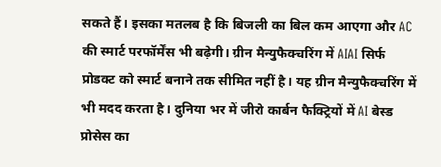सकते हैं। इसका मतलब है कि बिजली का बिल कम आएगा और AC की स्मार्ट परफॉर्मेंस भी बढ़ेगी। ग्रीन मैन्युफैक्चरिंग में AIAI सिर्फ प्रोडक्ट को स्मार्ट बनाने तक सीमित नहीं है। यह ग्रीन मैन्युफैक्चरिंग में भी मदद करता है। दुनिया भर में जीरो कार्बन फैक्ट्रियों में AI बेस्ड प्रोसेस का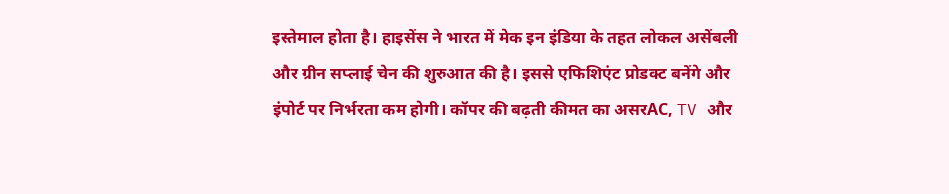इस्तेमाल होता है। हाइसेंस ने भारत में मेक इन इंडिया के तहत लोकल असेंबली और ग्रीन सप्लाई चेन की शुरुआत की है। इससे एफिशिएंट प्रोडक्ट बनेंगे और इंपोर्ट पर निर्भरता कम होगी। कॉपर की बढ़ती कीमत का असरAC, TV और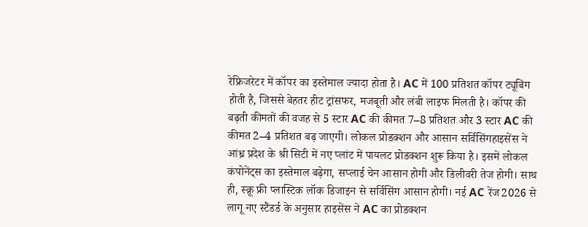रेफ्रिजरेटर में कॉपर का इस्तेमाल ज्यादा होता है। AC में 100 प्रतिशत कॉपर ट्यूबिंग होती है, जिससे बेहतर हीट ट्रांसफर, मजबूती और लंबी लाइफ मिलती है। कॉपर की बढ़ती कीमतों की वजह से 5 स्टार AC की कीमत 7–8 प्रतिशत और 3 स्टार AC की कीमत 2–4 प्रतिशत बढ़ जाएगी। लोकल प्रोडक्शन और आसान सर्विसिंगहाइसेंस ने आंध्र प्रदेश के श्री सिटी में नए प्लांट में पायलट प्रोडक्शन शुरू किया है। इसमें लोकल कंपोनेंट्स का इस्तेमाल बढ़ेगा, सप्लाई चेन आसान होगी और डिलीवरी तेज होगी। साथ ही, स्क्रू फ्री प्लास्टिक लॉक डिजाइन से सर्विसिंग आसान होगी। नई AC रेंज2026 से लागू नए स्टैंडर्ड के अनुसार हाइसेंस ने AC का प्रोडक्शन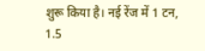शुरू किया है। नई रेंज में 1 टन, 1.5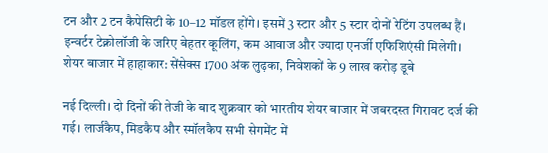टन और 2 टन कैपेसिटी के 10–12 मॉडल होंगे। इसमें 3 स्टार और 5 स्टार दोनों रेटिंग उपलब्ध हैं। इन्वर्टर टेक्नोलॉजी के जरिए बेहतर कूलिंग, कम आवाज और ज्यादा एनर्जी एफिशिएंसी मिलेगी।
शेयर बाजार में हाहाकार: सेंसेक्स 1700 अंक लुढ़का, निवेशकों के 9 लाख करोड़ डूबे

नई दिल्ली। दो दिनों की तेजी के बाद शुक्रवार को भारतीय शेयर बाजार में जबरदस्त गिरावट दर्ज की गई। लार्जकैप, मिडकैप और स्मॉलकैप सभी सेगमेंट में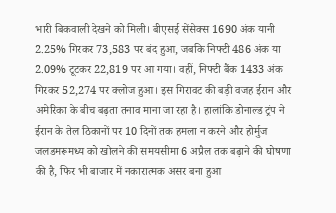भारी बिकवाली देखने को मिली। बीएसई सेंसेक्स 1690 अंक यानी 2.25% गिरकर 73,583 पर बंद हुआ, जबकि निफ्टी 486 अंक या 2.09% टूटकर 22,819 पर आ गया। वहीं, निफ्टी बैंक 1433 अंक गिरकर 52,274 पर क्लोज हुआ। इस गिरावट की बड़ी वजह ईरान और अमेरिका के बीच बढ़ता तनाव माना जा रहा है। हालांकि डोनाल्ड ट्रंप ने ईरान के तेल ठिकानों पर 10 दिनों तक हमला न करने और होर्मुज जलडमरूमध्य को खोलने की समयसीमा 6 अप्रैल तक बढ़ाने की घोषणा की है, फिर भी बाजार में नकारात्मक असर बना हुआ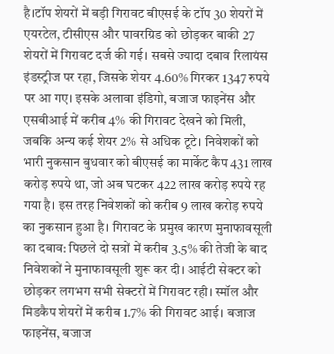है।टॉप शेयरों में बड़ी गिरावट बीएसई के टॉप 30 शेयरों में एयरटेल, टीसीएस और पावरग्रिड को छोड़कर बाकी 27 शेयरों में गिरावट दर्ज की गई। सबसे ज्यादा दबाव रिलायंस इंडस्ट्रीज पर रहा, जिसके शेयर 4.60% गिरकर 1347 रुपये पर आ गए। इसके अलावा इंडिगो, बजाज फाइनेंस और एसबीआई में करीब 4% की गिरावट देखने को मिली, जबकि अन्य कई शेयर 2% से अधिक टूटे। निवेशकों को भारी नुकसान बुधवार को बीएसई का मार्केट कैप 431 लाख करोड़ रुपये था, जो अब घटकर 422 लाख करोड़ रुपये रह गया है। इस तरह निवेशकों को करीब 9 लाख करोड़ रुपये का नुकसान हुआ है। गिरावट के प्रमुख कारण मुनाफावसूली का दबाव: पिछले दो सत्रों में करीब 3.5% की तेजी के बाद निवेशकों ने मुनाफावसूली शुरू कर दी। आईटी सेक्टर को छोड़कर लगभग सभी सेक्टरों में गिरावट रही। स्मॉल और मिडकैप शेयरों में करीब 1.7% की गिरावट आई। बजाज फाइनेंस, बजाज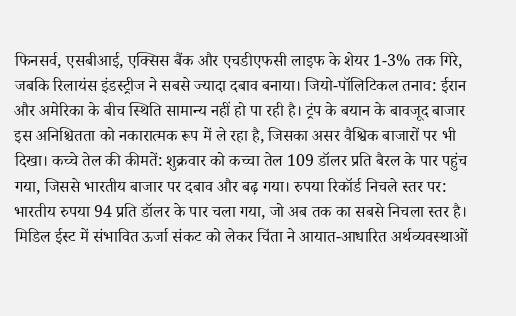फिनसर्व, एसबीआई, एक्सिस बैंक और एचडीएफसी लाइफ के शेयर 1-3% तक गिरे, जबकि रिलायंस इंडस्ट्रीज ने सबसे ज्यादा दबाव बनाया। जियो-पॉलिटिकल तनाव: ईरान और अमेरिका के बीच स्थिति सामान्य नहीं हो पा रही है। ट्रंप के बयान के बावजूद बाजार इस अनिश्चितता को नकारात्मक रूप में ले रहा है, जिसका असर वैश्विक बाजारों पर भी दिखा। कच्चे तेल की कीमतें: शुक्रवार को कच्चा तेल 109 डॉलर प्रति बैरल के पार पहुंच गया, जिससे भारतीय बाजार पर दबाव और बढ़ गया। रुपया रिकॉर्ड निचले स्तर पर: भारतीय रुपया 94 प्रति डॉलर के पार चला गया, जो अब तक का सबसे निचला स्तर है। मिडिल ईस्ट में संभावित ऊर्जा संकट को लेकर चिंता ने आयात-आधारित अर्थव्यवस्थाओं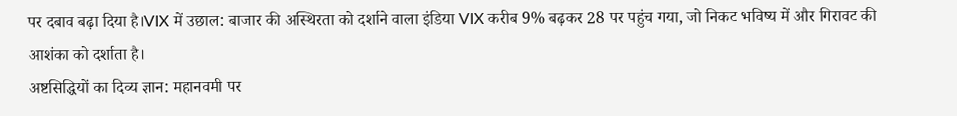पर दबाव बढ़ा दिया है।VIX में उछाल: बाजार की अस्थिरता को दर्शाने वाला इंडिया VIX करीब 9% बढ़कर 28 पर पहुंच गया, जो निकट भविष्य में और गिरावट की आशंका को दर्शाता है।
अष्टसिद्धियों का दिव्य ज्ञान: महानवमी पर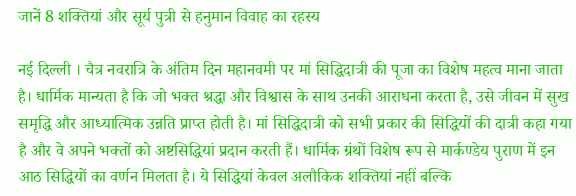जानें 8 शक्तियां और सूर्य पुत्री से हनुमान विवाह का रहस्य

नई दिल्ली । चैत्र नवरात्रि के अंतिम दिन महानवमी पर मां सिद्धिदात्री की पूजा का विशेष महत्व माना जाता है। धार्मिक मान्यता है कि जो भक्त श्रद्धा और विश्वास के साथ उनकी आराधना करता है, उसे जीवन में सुख समृद्धि और आध्यात्मिक उन्नति प्राप्त होती है। मां सिद्धिदात्री को सभी प्रकार की सिद्धियों की दात्री कहा गया है और वे अपने भक्तों को अष्टसिद्धियां प्रदान करती हैं। धार्मिक ग्रंथों विशेष रूप से मार्कण्डेय पुराण में इन आठ सिद्धियों का वर्णन मिलता है। ये सिद्धियां केवल अलौकिक शक्तियां नहीं बल्कि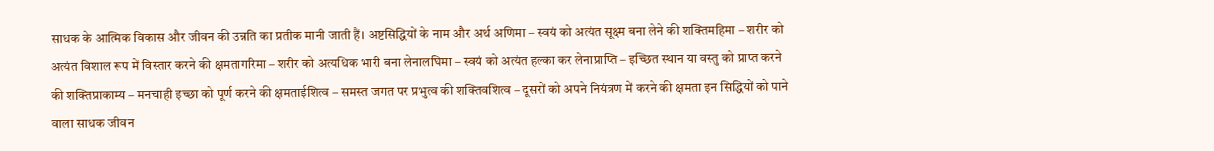साधक के आत्मिक विकास और जीवन की उन्नति का प्रतीक मानी जाती हैं। अष्टसिद्धियों के नाम और अर्थ अणिमा – स्वयं को अत्यंत सूक्ष्म बना लेने की शक्तिमहिमा – शरीर को अत्यंत विशाल रूप में विस्तार करने की क्षमतागरिमा – शरीर को अत्यधिक भारी बना लेनालघिमा – स्वयं को अत्यंत हल्का कर लेनाप्राप्ति – इच्छित स्थान या वस्तु को प्राप्त करने की शक्तिप्राकाम्य – मनचाही इच्छा को पूर्ण करने की क्षमताईशित्व – समस्त जगत पर प्रभुत्व की शक्तिवशित्व – दूसरों को अपने नियंत्रण में करने की क्षमता इन सिद्धियों को पाने वाला साधक जीवन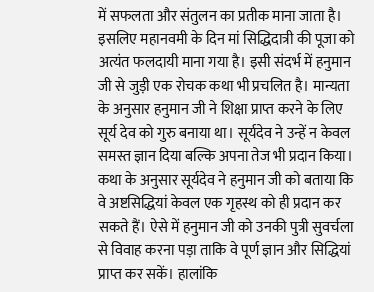में सफलता और संतुलन का प्रतीक माना जाता है। इसलिए महानवमी के दिन मां सिद्धिदात्री की पूजा को अत्यंत फलदायी माना गया है। इसी संदर्भ में हनुमान जी से जुड़ी एक रोचक कथा भी प्रचलित है। मान्यता के अनुसार हनुमान जी ने शिक्षा प्राप्त करने के लिए सूर्य देव को गुरु बनाया था। सूर्यदेव ने उन्हें न केवल समस्त ज्ञान दिया बल्कि अपना तेज भी प्रदान किया। कथा के अनुसार सूर्यदेव ने हनुमान जी को बताया कि वे अष्टसिद्धियां केवल एक गृहस्थ को ही प्रदान कर सकते हैं। ऐसे में हनुमान जी को उनकी पुत्री सुवर्चला से विवाह करना पड़ा ताकि वे पूर्ण ज्ञान और सिद्धियां प्राप्त कर सकें। हालांकि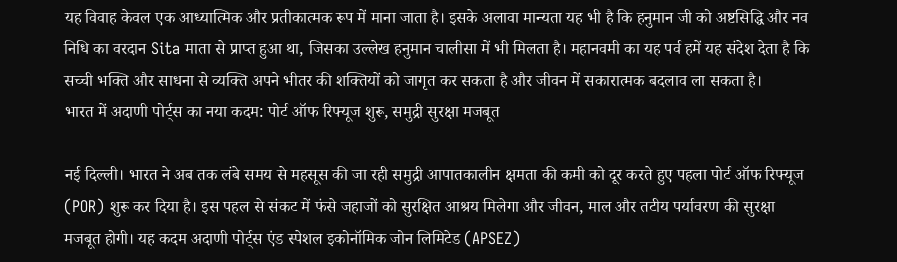यह विवाह केवल एक आध्यात्मिक और प्रतीकात्मक रूप में माना जाता है। इसके अलावा मान्यता यह भी है कि हनुमान जी को अष्टसिद्धि और नव निधि का वरदान Sita माता से प्राप्त हुआ था, जिसका उल्लेख हनुमान चालीसा में भी मिलता है। महानवमी का यह पर्व हमें यह संदेश देता है कि सच्ची भक्ति और साधना से व्यक्ति अपने भीतर की शक्तियों को जागृत कर सकता है और जीवन में सकारात्मक बदलाव ला सकता है।
भारत में अदाणी पोर्ट्स का नया कदम: पोर्ट ऑफ रिफ्यूज शुरू, समुद्री सुरक्षा मजबूत

नई दिल्ली। भारत ने अब तक लंबे समय से महसूस की जा रही समुद्री आपातकालीन क्षमता की कमी को दूर करते हुए पहला पोर्ट ऑफ रिफ्यूज (POR) शुरू कर दिया है। इस पहल से संकट में फंसे जहाजों को सुरक्षित आश्रय मिलेगा और जीवन, माल और तटीय पर्यावरण की सुरक्षा मजबूत होगी। यह कदम अदाणी पोर्ट्स एंड स्पेशल इकोनॉमिक जोन लिमिटेड (APSEZ)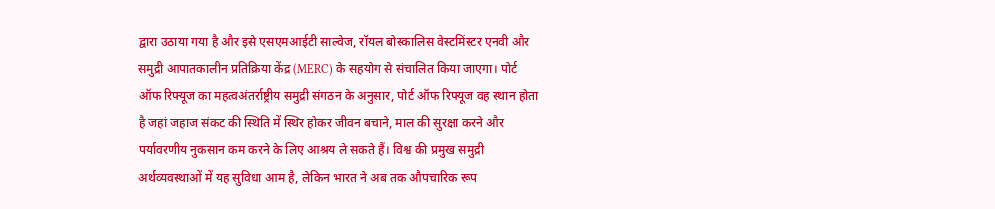द्वारा उठाया गया है और इसे एसएमआईटी साल्वेज, रॉयल बोस्कालिस वेस्टमिंस्टर एनवी और समुद्री आपातकालीन प्रतिक्रिया केंद्र (MERC) के सहयोग से संचालित किया जाएगा। पोर्ट ऑफ रिफ्यूज का महत्वअंतर्राष्ट्रीय समुद्री संगठन के अनुसार, पोर्ट ऑफ रिफ्यूज वह स्थान होता है जहां जहाज संकट की स्थिति में स्थिर होकर जीवन बचाने, माल की सुरक्षा करने और पर्यावरणीय नुकसान कम करने के लिए आश्रय ले सकते हैं। विश्व की प्रमुख समुद्री अर्थव्यवस्थाओं में यह सुविधा आम है, लेकिन भारत ने अब तक औपचारिक रूप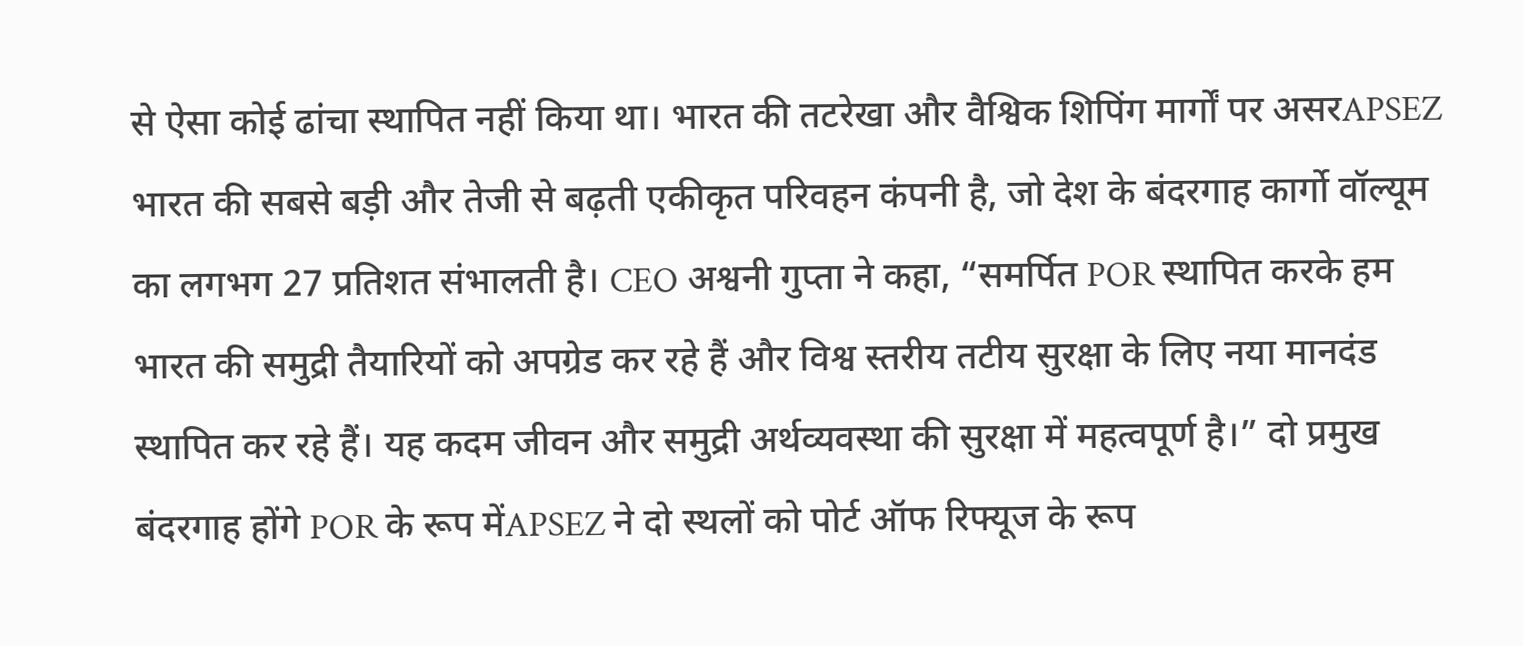से ऐसा कोई ढांचा स्थापित नहीं किया था। भारत की तटरेखा और वैश्विक शिपिंग मार्गों पर असरAPSEZ भारत की सबसे बड़ी और तेजी से बढ़ती एकीकृत परिवहन कंपनी है, जो देश के बंदरगाह कार्गो वॉल्यूम का लगभग 27 प्रतिशत संभालती है। CEO अश्वनी गुप्ता ने कहा, “समर्पित POR स्थापित करके हम भारत की समुद्री तैयारियों को अपग्रेड कर रहे हैं और विश्व स्तरीय तटीय सुरक्षा के लिए नया मानदंड स्थापित कर रहे हैं। यह कदम जीवन और समुद्री अर्थव्यवस्था की सुरक्षा में महत्वपूर्ण है।” दो प्रमुख बंदरगाह होंगे POR के रूप मेंAPSEZ ने दो स्थलों को पोर्ट ऑफ रिफ्यूज के रूप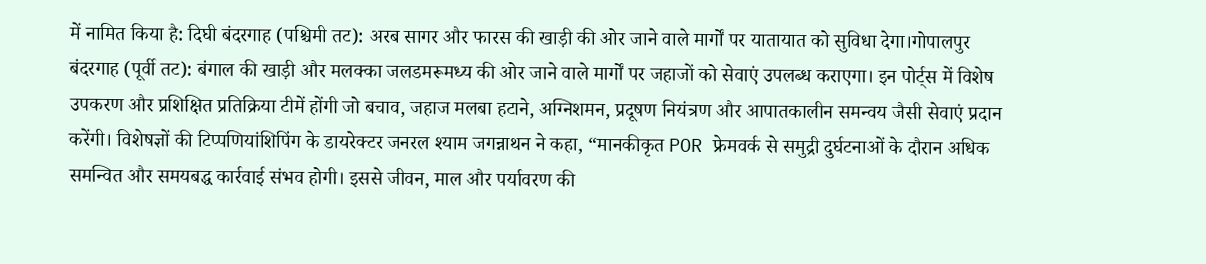में नामित किया है: दिघी बंदरगाह (पश्चिमी तट): अरब सागर और फारस की खाड़ी की ओर जाने वाले मार्गों पर यातायात को सुविधा देगा।गोपालपुर बंदरगाह (पूर्वी तट): बंगाल की खाड़ी और मलक्का जलडमरूमध्य की ओर जाने वाले मार्गों पर जहाजों को सेवाएं उपलब्ध कराएगा। इन पोर्ट्स में विशेष उपकरण और प्रशिक्षित प्रतिक्रिया टीमें होंगी जो बचाव, जहाज मलबा हटाने, अग्निशमन, प्रदूषण नियंत्रण और आपातकालीन समन्वय जैसी सेवाएं प्रदान करेंगी। विशेषज्ञों की टिप्पणियांशिपिंग के डायरेक्टर जनरल श्याम जगन्नाथन ने कहा, “मानकीकृत POR फ्रेमवर्क से समुद्री दुर्घटनाओं के दौरान अधिक समन्वित और समयबद्ध कार्रवाई संभव होगी। इससे जीवन, माल और पर्यावरण की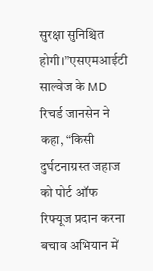सुरक्षा सुनिश्चित होगी।”एसएमआईटी साल्वेज के MD रिचर्ड जानसेन ने कहा, “किसी दुर्घटनाग्रस्त जहाज को पोर्ट ऑफ रिफ्यूज प्रदान करना बचाव अभियान में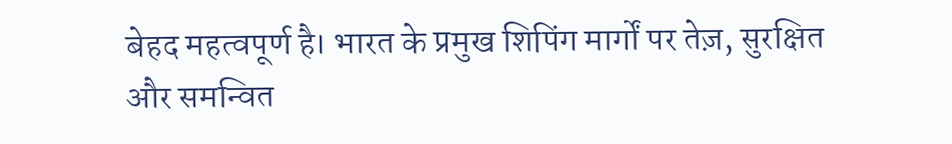बेहद महत्वपूर्ण है। भारत के प्रमुख शिपिंग मार्गों पर तेज़, सुरक्षित और समन्वित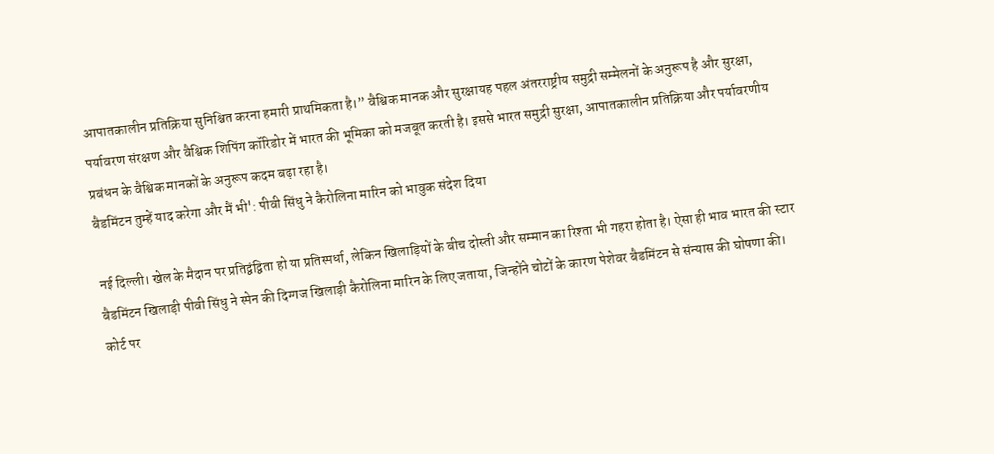आपातकालीन प्रतिक्रिया सुनिश्चित करना हमारी प्राथमिकता है।” वैश्विक मानक और सुरक्षायह पहल अंतरराष्ट्रीय समुद्री सम्मेलनों के अनुरूप है और सुरक्षा, पर्यावरण संरक्षण और वैश्विक शिपिंग कॉरिडोर में भारत की भूमिका को मजबूत करती है। इससे भारत समुद्री सुरक्षा, आपातकालीन प्रतिक्रिया और पर्यावरणीय प्रबंधन के वैश्विक मानकों के अनुरूप कदम बढ़ा रहा है।
बैडमिंटन तुम्हें याद करेगा और मैं भी': पीवी सिंधु ने कैरोलिना मारिन को भावुक संदेश दिया

नई दिल्ली। खेल के मैदान पर प्रतिद्वंद्विता हो या प्रतिस्पर्धा, लेकिन खिलाड़ियों के बीच दोस्ती और सम्मान का रिश्ता भी गहरा होता है। ऐसा ही भाव भारत की स्टार बैडमिंटन खिलाड़ी पीवी सिंधु ने स्पेन की दिग्गज खिलाड़ी कैरोलिना मारिन के लिए जताया, जिन्होंने चोटों के कारण पेशेवर बैडमिंटन से संन्यास की घोषणा की। कोर्ट पर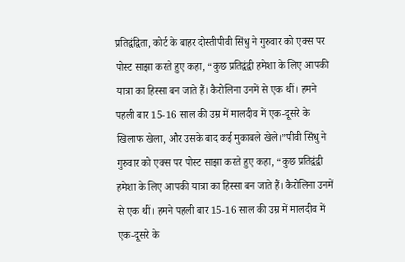प्रतिद्वंद्विता, कोर्ट के बाहर दोस्तीपीवी सिंधु ने गुरुवार को एक्स पर पोस्ट साझा करते हुए कहा, “कुछ प्रतिद्वंद्वी हमेशा के लिए आपकी यात्रा का हिस्सा बन जाते हैं। कैरोलिना उनमें से एक थीं। हमने पहली बार 15-16 साल की उम्र में मालदीव में एक-दूसरे के खिलाफ खेला, और उसके बाद कई मुकाबले खेले।”पीवी सिंधु ने गुरुवार को एक्स पर पोस्ट साझा करते हुए कहा, “कुछ प्रतिद्वंद्वी हमेशा के लिए आपकी यात्रा का हिस्सा बन जाते हैं। कैरोलिना उनमें से एक थीं। हमने पहली बार 15-16 साल की उम्र में मालदीव में एक-दूसरे के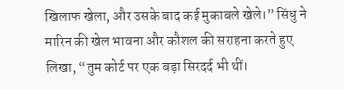खिलाफ खेला, और उसके बाद कई मुकाबले खेले।” सिंधु ने मारिन की खेल भावना और कौशल की सराहना करते हुए लिखा, “तुम कोर्ट पर एक बड़ा सिरदर्द भी थीं।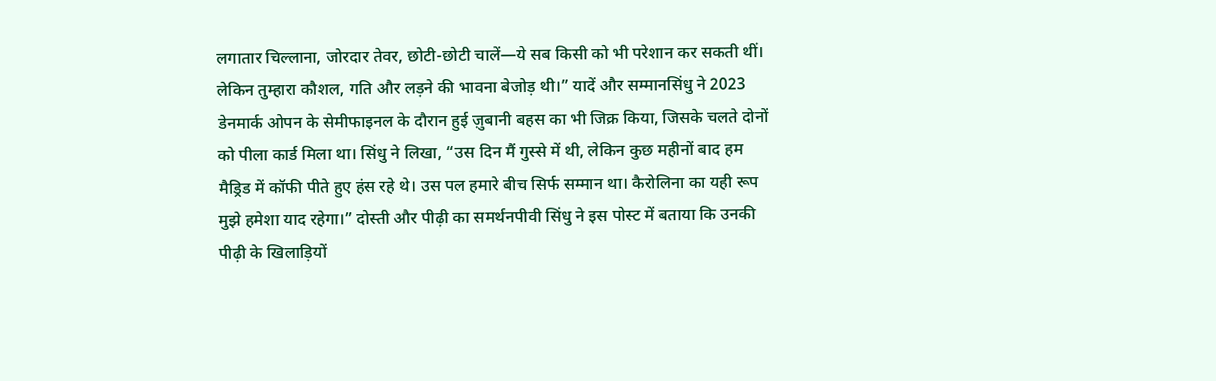लगातार चिल्लाना, जोरदार तेवर, छोटी-छोटी चालें—ये सब किसी को भी परेशान कर सकती थीं। लेकिन तुम्हारा कौशल, गति और लड़ने की भावना बेजोड़ थी।” यादें और सम्मानसिंधु ने 2023 डेनमार्क ओपन के सेमीफाइनल के दौरान हुई ज़ुबानी बहस का भी जिक्र किया, जिसके चलते दोनों को पीला कार्ड मिला था। सिंधु ने लिखा, “उस दिन मैं गुस्से में थी, लेकिन कुछ महीनों बाद हम मैड्रिड में कॉफी पीते हुए हंस रहे थे। उस पल हमारे बीच सिर्फ सम्मान था। कैरोलिना का यही रूप मुझे हमेशा याद रहेगा।” दोस्ती और पीढ़ी का समर्थनपीवी सिंधु ने इस पोस्ट में बताया कि उनकी पीढ़ी के खिलाड़ियों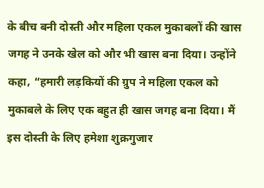के बीच बनी दोस्ती और महिला एकल मुकाबलों की खास जगह ने उनके खेल को और भी खास बना दिया। उन्होंने कहा, “हमारी लड़कियों की ग्रुप ने महिला एकल को मुकाबले के लिए एक बहुत ही खास जगह बना दिया। मैं इस दोस्ती के लिए हमेशा शुक्रगुजार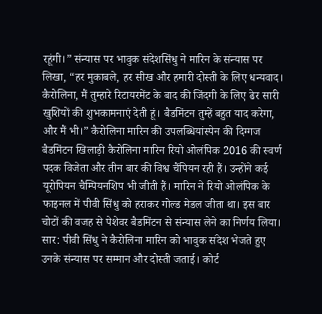रहूंगी।” संन्यास पर भावुक संदेशसिंधु ने मारिन के संन्यास पर लिखा, “हर मुकाबले, हर सीख और हमारी दोस्ती के लिए धन्यवाद। कैरोलिना, मैं तुम्हारे रिटायरमेंट के बाद की जिंदगी के लिए ढेर सारी खुशियों की शुभकामनाएं देती हूं। बैडमिंटन तुम्हें बहुत याद करेगा, और मैं भी।” कैरोलिना मारिन की उपलब्धियांस्पेन की दिग्गज बैडमिंटन खिलाड़ी कैरोलिना मारिन रियो ओलंपिक 2016 की स्वर्ण पदक विजेता और तीन बार की विश्व चैंपियन रही हैं। उन्होंने कई यूरोपियन चैम्पियनशिप भी जीती हैं। मारिन ने रियो ओलंपिक के फाइनल में पीवी सिंधु को हराकर गोल्ड मेडल जीता था। इस बार चोटों की वजह से पेशेवर बैडमिंटन से संन्यास लेने का निर्णय लिया। सार: पीवी सिंधु ने कैरोलिना मारिन को भावुक संदेश भेजते हुए उनके संन्यास पर सम्मान और दोस्ती जताई। कोर्ट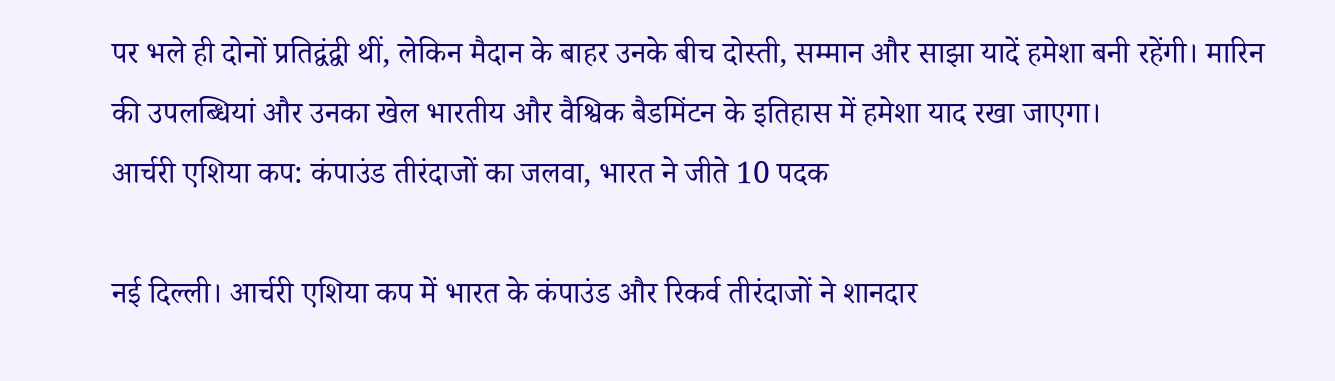पर भले ही दोनों प्रतिद्वंद्वी थीं, लेकिन मैदान के बाहर उनके बीच दोस्ती, सम्मान और साझा यादें हमेशा बनी रहेंगी। मारिन की उपलब्धियां और उनका खेल भारतीय और वैश्विक बैडमिंटन के इतिहास में हमेशा याद रखा जाएगा।
आर्चरी एशिया कप: कंपाउंड तीरंदाजों का जलवा, भारत ने जीते 10 पदक

नई दिल्ली। आर्चरी एशिया कप में भारत के कंपाउंड और रिकर्व तीरंदाजों ने शानदार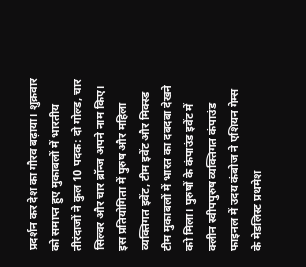प्रदर्शन कर देश का गौरव बढ़ाया। शुक्रवार को समाप्त हुए मुकाबलों में भारतीय तीरंदाजों ने कुल 10 पदक: दो गोल्ड, चार सिल्वर और चार ब्रॉन्ज अपने नाम किए। इस प्रतियोगिता में पुरुष और महिला व्यक्तिगत इवेंट, टीम इवेंट और मिक्स्ड टीम मुकाबलों में भारत का दबदबा देखने को मिला। पुरुषों के कंपाउंड इवेंट में क्लीन स्वीपपुरुष व्यक्तिगत कंपाउंड फाइनल में उदय कंबोज ने एशियन गेम्स के मेडलिस्ट प्रथमेश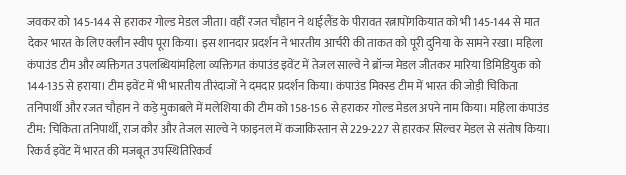जवकर को 145-144 से हराकर गोल्ड मेडल जीता। वहीं रजत चौहान ने थाईलैंड के पीरावत रत्नापोंगकियात को भी 145-144 से मात देकर भारत के लिए क्लीन स्वीप पूरा किया। इस शानदार प्रदर्शन ने भारतीय आर्चरी की ताकत को पूरी दुनिया के सामने रखा। महिला कंपाउंड टीम और व्यक्तिगत उपलब्धियांमहिला व्यक्तिगत कंपाउंड इवेंट में तेजल साल्वे ने ब्रॉन्ज मेडल जीतकर मारिया डिमिडियुक को 144-135 से हराया। टीम इवेंट में भी भारतीय तीरंदाजों ने दमदार प्रदर्शन किया। कंपाउंड मिक्स्ड टीम में भारत की जोड़ी चिकिता तनिपार्थी और रजत चौहान ने कड़े मुकाबले में मलेशिया की टीम को 158-156 से हराकर गोल्ड मेडल अपने नाम किया। महिला कंपाउंड टीम: चिकिता तनिपार्थी, राज कौर और तेजल साल्वे ने फाइनल में कजाकिस्तान से 229-227 से हारकर सिल्वर मेडल से संतोष किया। रिकर्व इवेंट में भारत की मजबूत उपस्थितिरिकर्व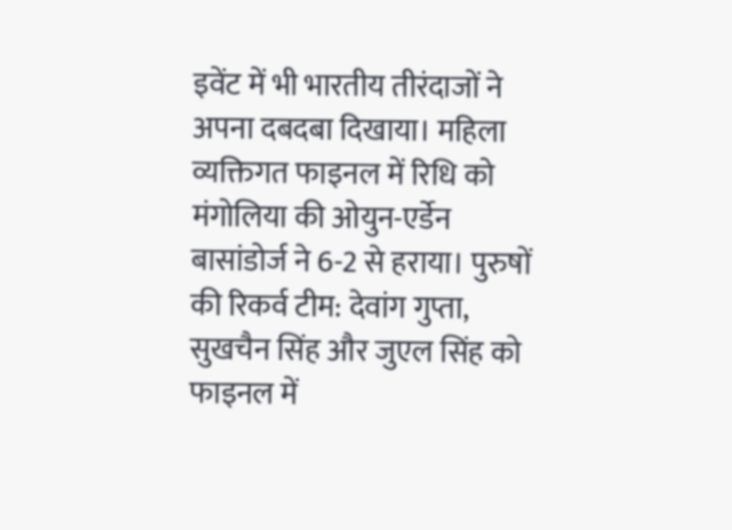इवेंट में भी भारतीय तीरंदाजों ने अपना दबदबा दिखाया। महिला व्यक्तिगत फाइनल में रिधि को मंगोलिया की ओयुन-एर्डेन बासांडोर्ज ने 6-2 से हराया। पुरुषों की रिकर्व टीम: देवांग गुप्ता, सुखचैन सिंह और जुएल सिंह को फाइनल में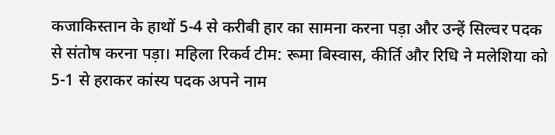कजाकिस्तान के हाथों 5-4 से करीबी हार का सामना करना पड़ा और उन्हें सिल्वर पदक से संतोष करना पड़ा। महिला रिकर्व टीम: रूमा बिस्वास, कीर्ति और रिधि ने मलेशिया को 5-1 से हराकर कांस्य पदक अपने नाम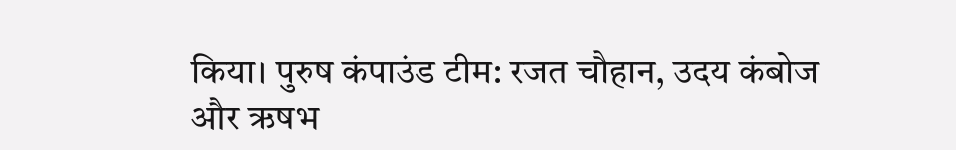किया। पुरुष कंपाउंड टीम: रजत चौहान, उदय कंबोज और ऋषभ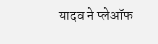यादव ने प्लेऑफ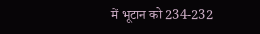में भूटान को 234-232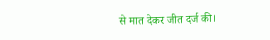से मात देकर जीत दर्ज की।